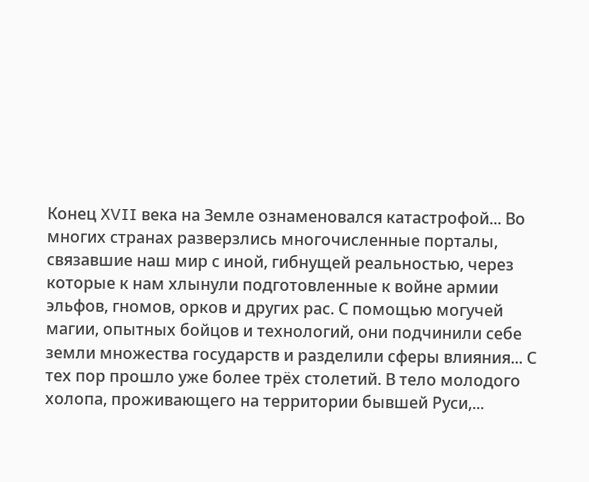Конец XVII века на Земле ознаменовался катастрофой... Во многих странах разверзлись многочисленные порталы, связавшие наш мир с иной, гибнущей реальностью, через которые к нам хлынули подготовленные к войне армии эльфов, гномов, орков и других рас. С помощью могучей магии, опытных бойцов и технологий, они подчинили себе земли множества государств и разделили сферы влияния... С тех пор прошло уже более трёх столетий. В тело молодого холопа, проживающего на территории бывшей Руси,...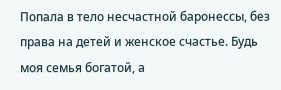Попала в тело несчастной баронессы, без права на детей и женское счастье. Будь моя семья богатой, а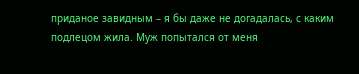приданое завидным – я бы даже не догадалась, с каким подлецом жила. Муж попытался от меня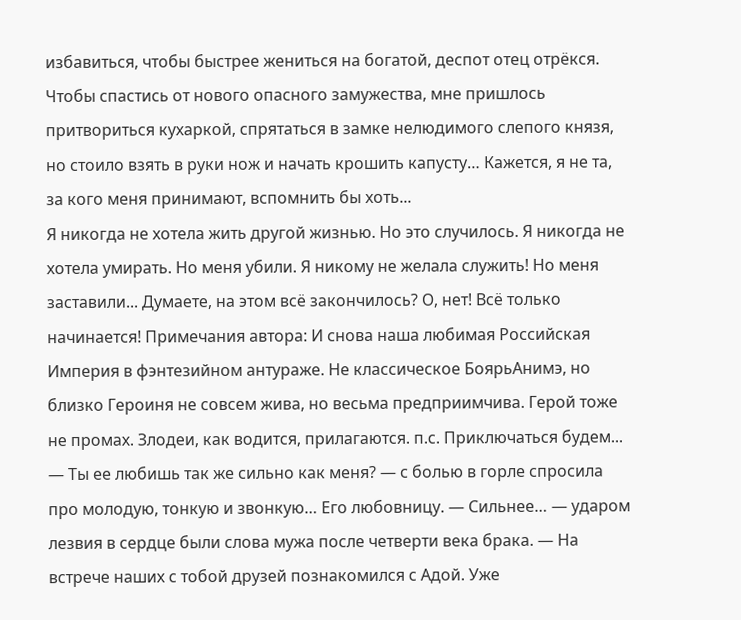избавиться, чтобы быстрее жениться на богатой, деспот отец отрёкся. Чтобы спастись от нового опасного замужества, мне пришлось притвориться кухаркой, спрятаться в замке нелюдимого слепого князя, но стоило взять в руки нож и начать крошить капусту… Кажется, я не та, за кого меня принимают, вспомнить бы хоть...
Я никогда не хотела жить другой жизнью. Но это случилось. Я никогда не хотела умирать. Но меня убили. Я никому не желала служить! Но меня заставили... Думаете, на этом всё закончилось? О, нет! Всё только начинается! Примечания автора: И снова наша любимая Российская Империя в фэнтезийном антураже. Не классическое БоярьАнимэ, но близко Героиня не совсем жива, но весьма предприимчива. Герой тоже не промах. Злодеи, как водится, прилагаются. п.с. Приключаться будем...
— Ты ее любишь так же сильно как меня? — с болью в горле спросила про молодую, тонкую и звонкую… Его любовницу. — Сильнее… — ударом лезвия в сердце были слова мужа после четверти века брака. — На встрече наших с тобой друзей познакомился с Адой. Уже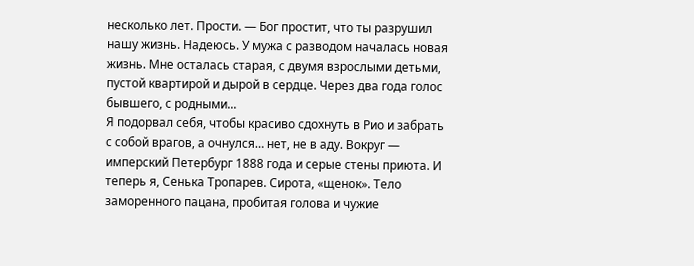несколько лет. Прости. — Бог простит, что ты разрушил нашу жизнь. Надеюсь. У мужа с разводом началась новая жизнь. Мне осталась старая, с двумя взрослыми детьми, пустой квартирой и дырой в сердце. Через два года голос бывшего, с родными...
Я подорвал себя, чтобы красиво сдохнуть в Рио и забрать с собой врагов, а очнулся… нет, не в аду. Вокруг — имперский Петербург 1888 года и серые стены приюта. И теперь я, Сенька Тропарев. Сирота, «щенок». Тело заморенного пацана, пробитая голова и чужие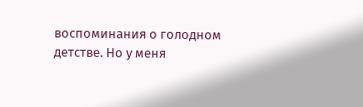воспоминания о голодном детстве. Но у меня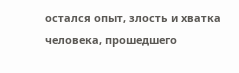остался опыт, злость и хватка человека, прошедшего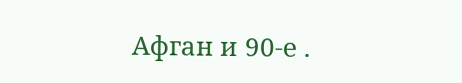Афган и 90-е .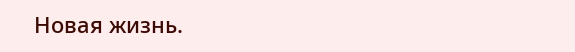Новая жизнь.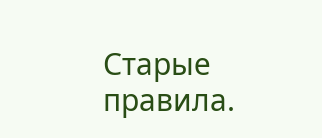Старые правила.